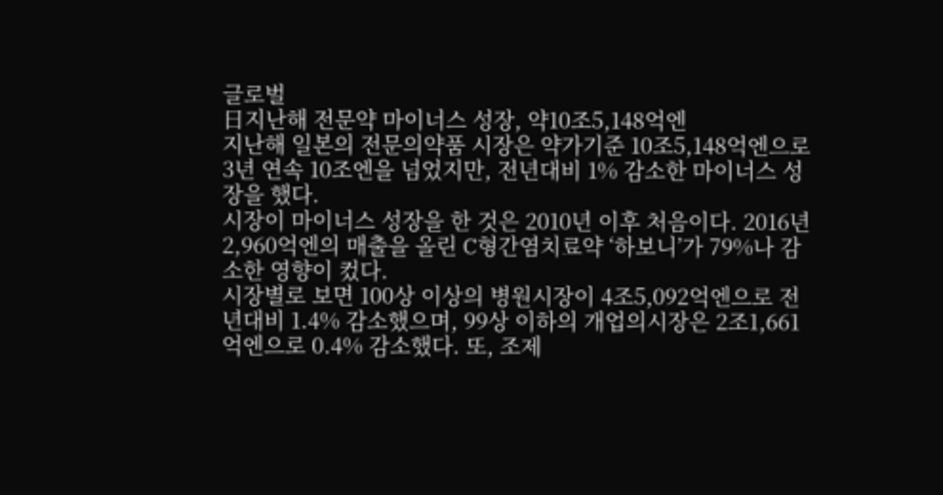글로벌
日지난해 전문약 마이너스 성장, 약10조5,148억엔
지난해 일본의 전문의약품 시장은 약가기준 10조5,148억엔으로 3년 연속 10조엔을 넘었지만, 전년대비 1% 감소한 마이너스 성장을 했다.
시장이 마이너스 성장을 한 것은 2010년 이후 처음이다. 2016년 2,960억엔의 매출을 올린 C형간염치료약 ‘하보니’가 79%나 감소한 영향이 컸다.
시장별로 보면 100상 이상의 병원시장이 4조5,092억엔으로 전년대비 1.4% 감소했으며, 99상 이하의 개업의시장은 2조1,661억엔으로 0.4% 감소했다. 또, 조제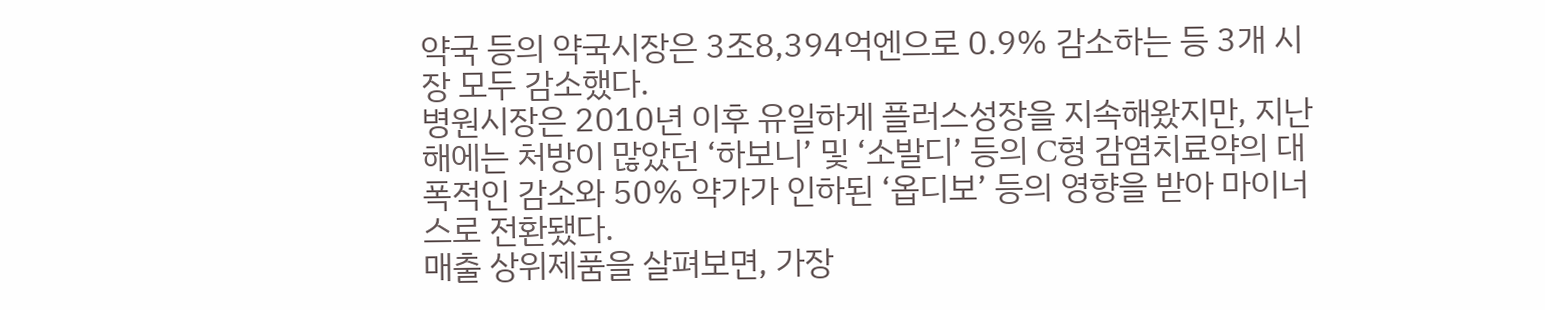약국 등의 약국시장은 3조8,394억엔으로 0.9% 감소하는 등 3개 시장 모두 감소했다.
병원시장은 2010년 이후 유일하게 플러스성장을 지속해왔지만, 지난해에는 처방이 많았던 ‘하보니’ 및 ‘소발디’ 등의 C형 감염치료약의 대폭적인 감소와 50% 약가가 인하된 ‘옵디보’ 등의 영향을 받아 마이너스로 전환됐다.
매출 상위제품을 살펴보면, 가장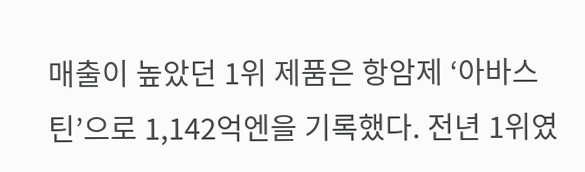매출이 높았던 1위 제품은 항암제 ‘아바스틴’으로 1,142억엔을 기록했다. 전년 1위였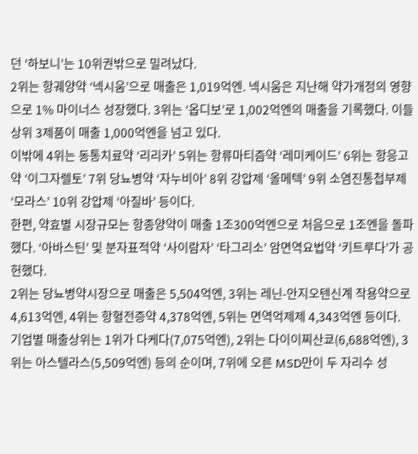던 ‘하보니’는 10위권밖으로 밀려났다.
2위는 항궤양약 ‘넥시움’으로 매출은 1,019억엔. 넥시움은 지난해 약가개정의 영향으로 1% 마이너스 성장했다. 3위는 ‘옵디보’로 1,002억엔의 매출을 기록했다. 이들 상위 3제품이 매출 1,000억엔을 넘고 있다.
이밖에 4위는 동통치료약 ‘리리카’ 5위는 항류마티즘약 ‘레미케이드’ 6위는 항응고약 ‘이그자렐토’ 7위 당뇨병약 ‘자누비아’ 8위 강압제 ‘올메텍’ 9위 소염진통첩부제 ‘모라스’ 10위 강압제 ‘아질바’ 등이다.
한편, 약효별 시장규모는 항종양약이 매출 1조300억엔으로 처음으로 1조엔을 돌파했다. ‘아바스틴’ 및 분자표적약 ‘사이람자’ ‘타그리소’ 암면역요법약 ‘키트루다’가 공헌했다.
2위는 당뇨병약시장으로 매출은 5,504억엔, 3위는 레닌-안지오텐신계 작용약으로 4,613억엔, 4위는 항혈전증약 4,378억엔, 5위는 면역억제제 4,343억엔 등이다.
기업별 매출상위는 1위가 다케다(7,075억엔), 2위는 다이이찌산쿄(6,688억엔), 3위는 아스텔라스(5,509억엔) 등의 순이며, 7위에 오른 MSD만이 두 자리수 성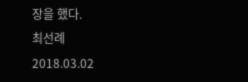장을 했다.
최선례
2018.03.02